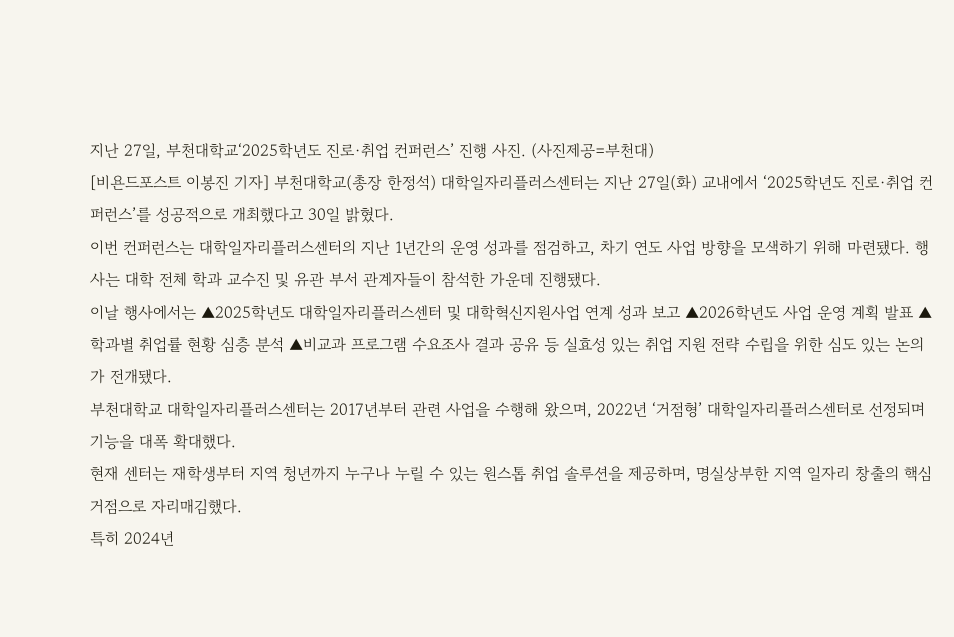지난 27일, 부천대학교‘2025학년도 진로·취업 컨퍼런스’ 진행 사진. (사진제공=부천대)
[비욘드포스트 이봉진 기자] 부천대학교(총장 한정석) 대학일자리플러스센터는 지난 27일(화) 교내에서 ‘2025학년도 진로·취업 컨퍼런스’를 성공적으로 개최했다고 30일 밝혔다.
이번 컨퍼런스는 대학일자리플러스센터의 지난 1년간의 운영 성과를 점검하고, 차기 연도 사업 방향을 모색하기 위해 마련됐다. 행사는 대학 전체 학과 교수진 및 유관 부서 관계자들이 참석한 가운데 진행됐다.
이날 행사에서는 ▲2025학년도 대학일자리플러스센터 및 대학혁신지원사업 연계 성과 보고 ▲2026학년도 사업 운영 계획 발표 ▲학과별 취업률 현황 심층 분석 ▲비교과 프로그램 수요조사 결과 공유 등 실효성 있는 취업 지원 전략 수립을 위한 심도 있는 논의가 전개됐다.
부천대학교 대학일자리플러스센터는 2017년부터 관련 사업을 수행해 왔으며, 2022년 ‘거점형’ 대학일자리플러스센터로 선정되며 기능을 대폭 확대했다.
현재 센터는 재학생부터 지역 청년까지 누구나 누릴 수 있는 원스톱 취업 솔루션을 제공하며, 명실상부한 지역 일자리 창출의 핵심 거점으로 자리매김했다.
특히 2024년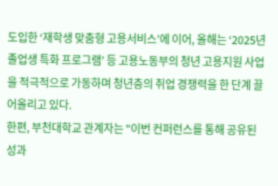도입한 ‘재학생 맞춤형 고용서비스’에 이어, 올해는 ‘2025년 졸업생 특화 프로그램’ 등 고용노동부의 청년 고용지원 사업을 적극적으로 가동하며 청년층의 취업 경쟁력을 한 단계 끌어올리고 있다.
한편, 부천대학교 관계자는 "이번 컨퍼런스를 통해 공유된 성과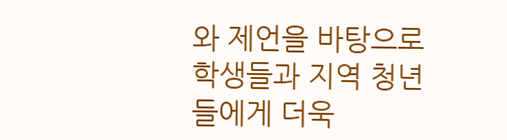와 제언을 바탕으로 학생들과 지역 청년들에게 더욱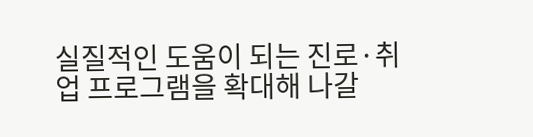실질적인 도움이 되는 진로·취업 프로그램을 확대해 나갈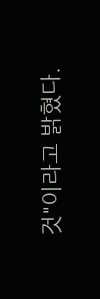것"이라고 밝혔다.